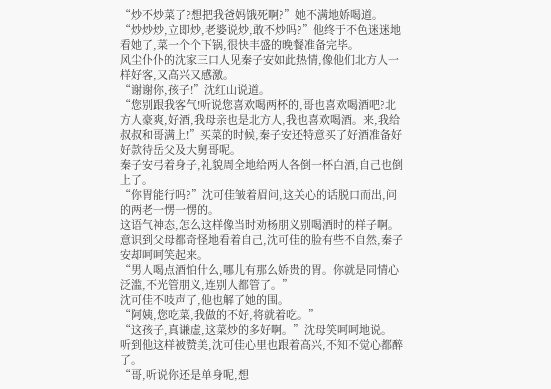“炒不炒菜了?想把我爸妈饿死啊?”她不满地娇喝道。
“炒炒炒,立即炒,老婆说炒,敢不炒吗?”他终于不色迷迷地看她了,菜一个个下锅,很快丰盛的晚餐准备完毕。
风尘仆仆的沈家三口人见秦子安如此热情,像他们北方人一样好客,又高兴又感激。
“谢谢你,孩子!”沈红山说道。
“您别跟我客气!听说您喜欢喝两杯的,哥也喜欢喝酒吧?北方人豪爽,好酒,我母亲也是北方人,我也喜欢喝酒。来,我给叔叔和哥满上!”买菜的时候,秦子安还特意买了好酒准备好好款待岳父及大舅哥呢。
秦子安弓着身子,礼貌周全地给两人各倒一杯白酒,自己也倒上了。
“你胃能行吗?”沈可佳皱着眉问,这关心的话脱口而出,问的两老一愣一愣的。
这语气神态,怎么这样像当时劝杨朋义别喝酒时的样子啊。
意识到父母都奇怪地看着自己,沈可佳的脸有些不自然,秦子安却呵呵笑起来。
“男人喝点酒怕什么,哪儿有那么娇贵的胃。你就是同情心泛滥,不光管朋义,连别人都管了。”
沈可佳不吱声了,他也解了她的围。
“阿姨,您吃菜,我做的不好,将就着吃。”
“这孩子,真谦虚,这菜炒的多好啊。”沈母笑呵呵地说。
听到他这样被赞美,沈可佳心里也跟着高兴,不知不觉心都醉了。
“哥,听说你还是单身呢,想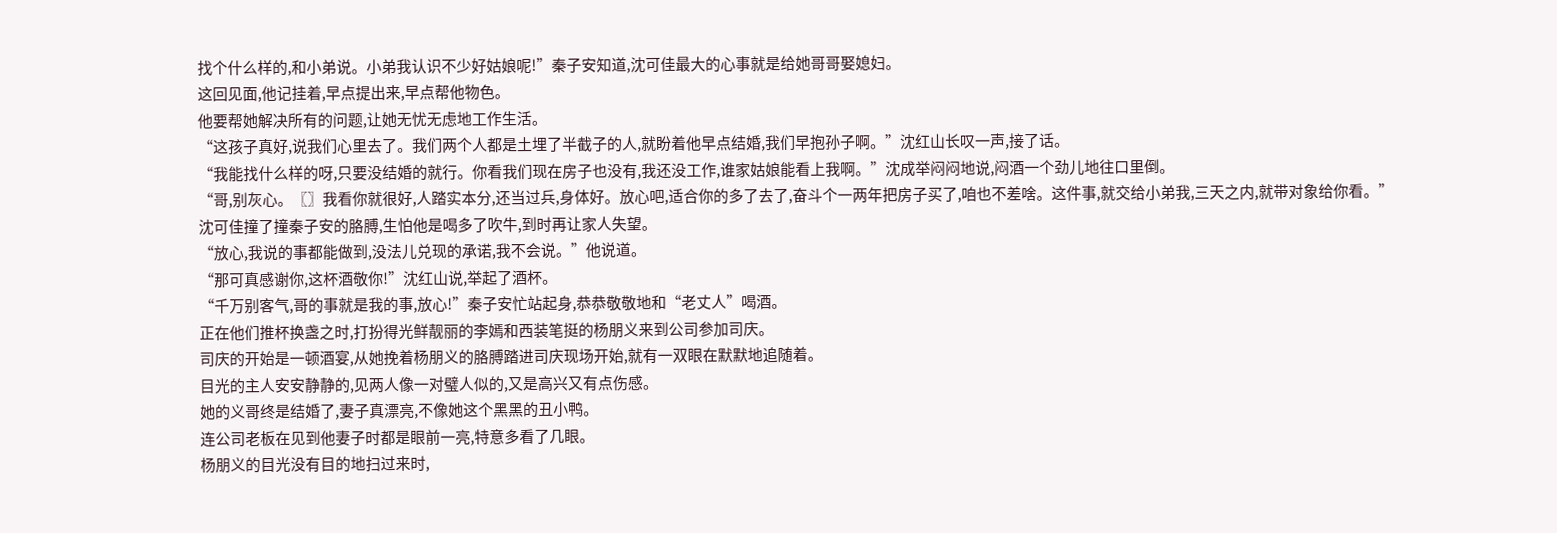找个什么样的,和小弟说。小弟我认识不少好姑娘呢!”秦子安知道,沈可佳最大的心事就是给她哥哥娶媳妇。
这回见面,他记挂着,早点提出来,早点帮他物色。
他要帮她解决所有的问题,让她无忧无虑地工作生活。
“这孩子真好,说我们心里去了。我们两个人都是土埋了半截子的人,就盼着他早点结婚,我们早抱孙子啊。”沈红山长叹一声,接了话。
“我能找什么样的呀,只要没结婚的就行。你看我们现在房子也没有,我还没工作,谁家姑娘能看上我啊。”沈成举闷闷地说,闷酒一个劲儿地往口里倒。
“哥,别灰心。〖〗我看你就很好,人踏实本分,还当过兵,身体好。放心吧,适合你的多了去了,奋斗个一两年把房子买了,咱也不差啥。这件事,就交给小弟我,三天之内,就带对象给你看。”
沈可佳撞了撞秦子安的胳膊,生怕他是喝多了吹牛,到时再让家人失望。
“放心,我说的事都能做到,没法儿兑现的承诺,我不会说。”他说道。
“那可真感谢你,这杯酒敬你!”沈红山说,举起了酒杯。
“千万别客气,哥的事就是我的事,放心!”秦子安忙站起身,恭恭敬敬地和“老丈人”喝酒。
正在他们推杯换盏之时,打扮得光鲜靓丽的李嫣和西装笔挺的杨朋义来到公司参加司庆。
司庆的开始是一顿酒宴,从她挽着杨朋义的胳膊踏进司庆现场开始,就有一双眼在默默地追随着。
目光的主人安安静静的,见两人像一对璧人似的,又是高兴又有点伤感。
她的义哥终是结婚了,妻子真漂亮,不像她这个黑黑的丑小鸭。
连公司老板在见到他妻子时都是眼前一亮,特意多看了几眼。
杨朋义的目光没有目的地扫过来时,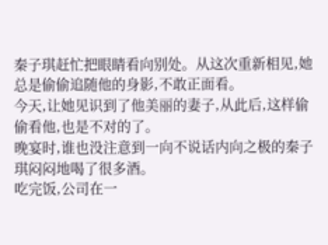秦子琪赶忙把眼睛看向别处。从这次重新相见,她总是偷偷追随他的身影,不敢正面看。
今天,让她见识到了他美丽的妻子,从此后,这样偷偷看他,也是不对的了。
晚宴时,谁也没注意到一向不说话内向之极的秦子琪闷闷地喝了很多酒。
吃完饭,公司在一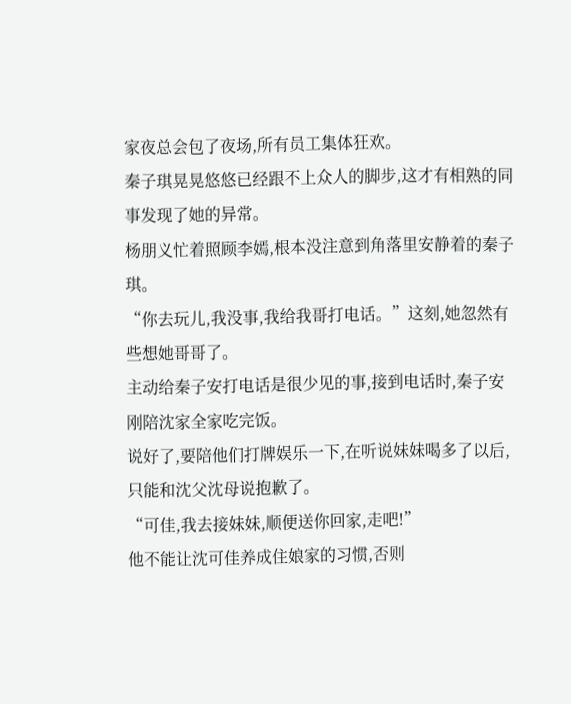家夜总会包了夜场,所有员工集体狂欢。
秦子琪晃晃悠悠已经跟不上众人的脚步,这才有相熟的同事发现了她的异常。
杨朋义忙着照顾李嫣,根本没注意到角落里安静着的秦子琪。
“你去玩儿,我没事,我给我哥打电话。”这刻,她忽然有些想她哥哥了。
主动给秦子安打电话是很少见的事,接到电话时,秦子安刚陪沈家全家吃完饭。
说好了,要陪他们打牌娱乐一下,在听说妹妹喝多了以后,只能和沈父沈母说抱歉了。
“可佳,我去接妹妹,顺便送你回家,走吧!”
他不能让沈可佳养成住娘家的习惯,否则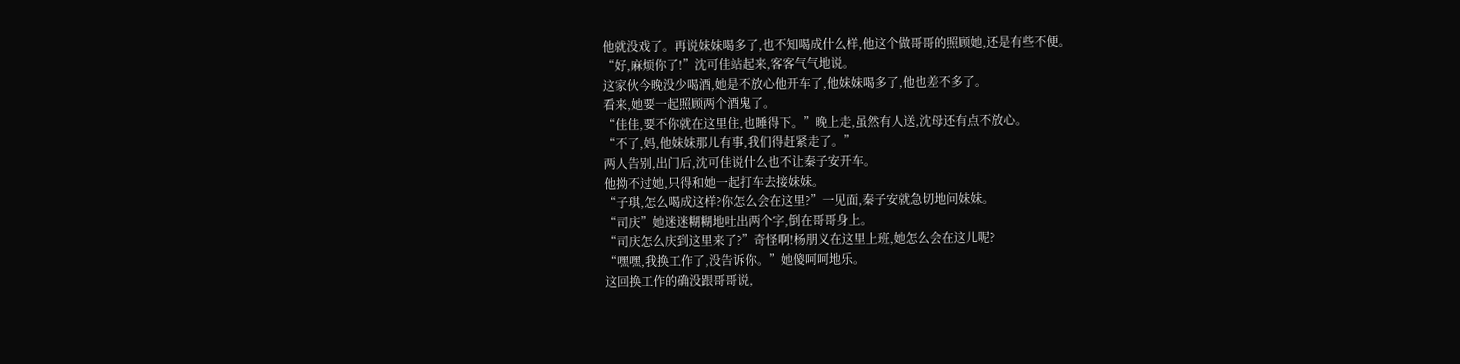他就没戏了。再说妹妹喝多了,也不知喝成什么样,他这个做哥哥的照顾她,还是有些不便。
“好,麻烦你了!”沈可佳站起来,客客气气地说。
这家伙今晚没少喝酒,她是不放心他开车了,他妹妹喝多了,他也差不多了。
看来,她要一起照顾两个酒鬼了。
“佳佳,要不你就在这里住,也睡得下。”晚上走,虽然有人送,沈母还有点不放心。
“不了,妈,他妹妹那儿有事,我们得赶紧走了。”
两人告别,出门后,沈可佳说什么也不让秦子安开车。
他拗不过她,只得和她一起打车去接妹妹。
“子琪,怎么喝成这样?你怎么会在这里?”一见面,秦子安就急切地问妹妹。
“司庆”她迷迷糊糊地吐出两个字,倒在哥哥身上。
“司庆怎么庆到这里来了?”奇怪啊!杨朋义在这里上班,她怎么会在这儿呢?
“嘿嘿,我换工作了,没告诉你。”她傻呵呵地乐。
这回换工作的确没跟哥哥说,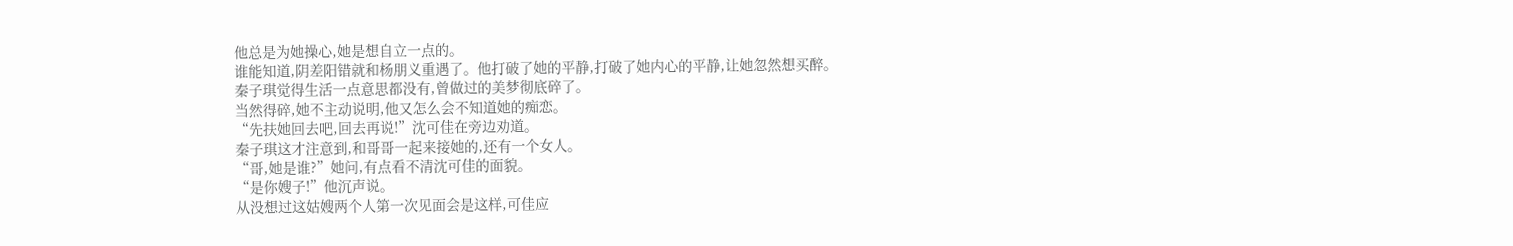他总是为她操心,她是想自立一点的。
谁能知道,阴差阳错就和杨朋义重遇了。他打破了她的平静,打破了她内心的平静,让她忽然想买醉。
秦子琪觉得生活一点意思都没有,曾做过的美梦彻底碎了。
当然得碎,她不主动说明,他又怎么会不知道她的痴恋。
“先扶她回去吧,回去再说!”沈可佳在旁边劝道。
秦子琪这才注意到,和哥哥一起来接她的,还有一个女人。
“哥,她是谁?”她问,有点看不清沈可佳的面貌。
“是你嫂子!”他沉声说。
从没想过这姑嫂两个人第一次见面会是这样,可佳应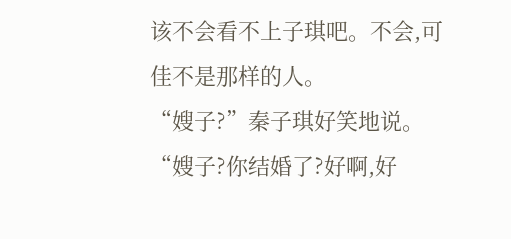该不会看不上子琪吧。不会,可佳不是那样的人。
“嫂子?”秦子琪好笑地说。
“嫂子?你结婚了?好啊,好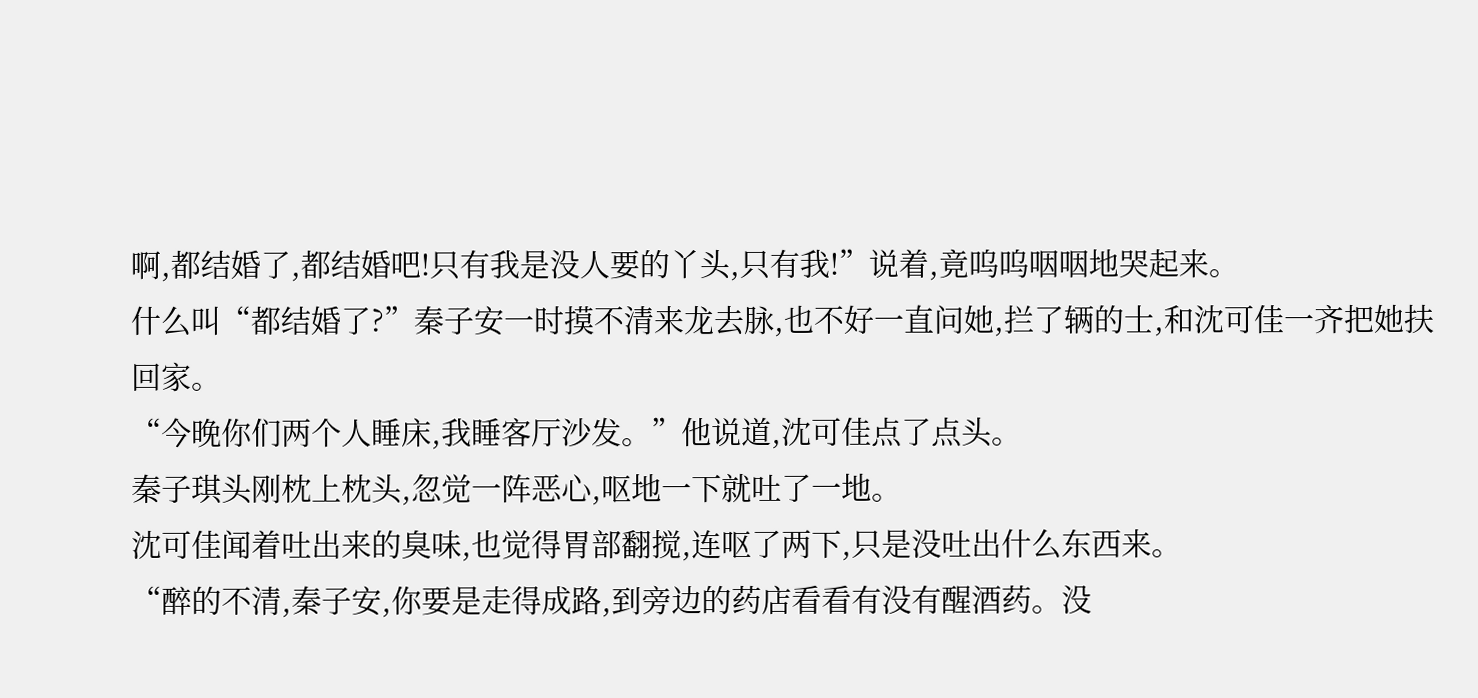啊,都结婚了,都结婚吧!只有我是没人要的丫头,只有我!”说着,竟呜呜咽咽地哭起来。
什么叫“都结婚了?”秦子安一时摸不清来龙去脉,也不好一直问她,拦了辆的士,和沈可佳一齐把她扶回家。
“今晚你们两个人睡床,我睡客厅沙发。”他说道,沈可佳点了点头。
秦子琪头刚枕上枕头,忽觉一阵恶心,呕地一下就吐了一地。
沈可佳闻着吐出来的臭味,也觉得胃部翻搅,连呕了两下,只是没吐出什么东西来。
“醉的不清,秦子安,你要是走得成路,到旁边的药店看看有没有醒酒药。没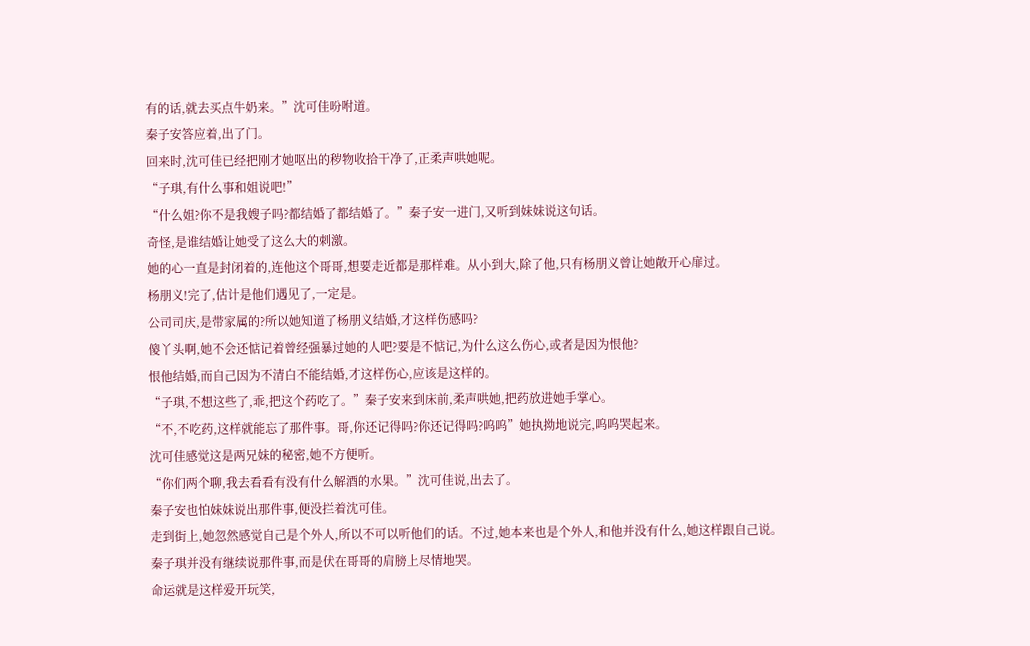有的话,就去买点牛奶来。”沈可佳吩咐道。
秦子安答应着,出了门。
回来时,沈可佳已经把刚才她呕出的秽物收拾干净了,正柔声哄她呢。
“子琪,有什么事和姐说吧!”
“什么姐?你不是我嫂子吗?都结婚了都结婚了。”秦子安一进门,又听到妹妹说这句话。
奇怪,是谁结婚让她受了这么大的刺激。
她的心一直是封闭着的,连他这个哥哥,想要走近都是那样难。从小到大,除了他,只有杨朋义曾让她敞开心扉过。
杨朋义!完了,估计是他们遇见了,一定是。
公司司庆,是带家属的?所以她知道了杨朋义结婚,才这样伤感吗?
傻丫头啊,她不会还惦记着曾经强暴过她的人吧?要是不惦记,为什么这么伤心,或者是因为恨他?
恨他结婚,而自己因为不清白不能结婚,才这样伤心,应该是这样的。
“子琪,不想这些了,乖,把这个药吃了。”秦子安来到床前,柔声哄她,把药放进她手掌心。
“不,不吃药,这样就能忘了那件事。哥,你还记得吗?你还记得吗?呜呜”她执拗地说完,呜呜哭起来。
沈可佳感觉这是两兄妹的秘密,她不方便听。
“你们两个聊,我去看看有没有什么解酒的水果。”沈可佳说,出去了。
秦子安也怕妹妹说出那件事,便没拦着沈可佳。
走到街上,她忽然感觉自己是个外人,所以不可以听他们的话。不过,她本来也是个外人,和他并没有什么,她这样跟自己说。
秦子琪并没有继续说那件事,而是伏在哥哥的肩膀上尽情地哭。
命运就是这样爱开玩笑,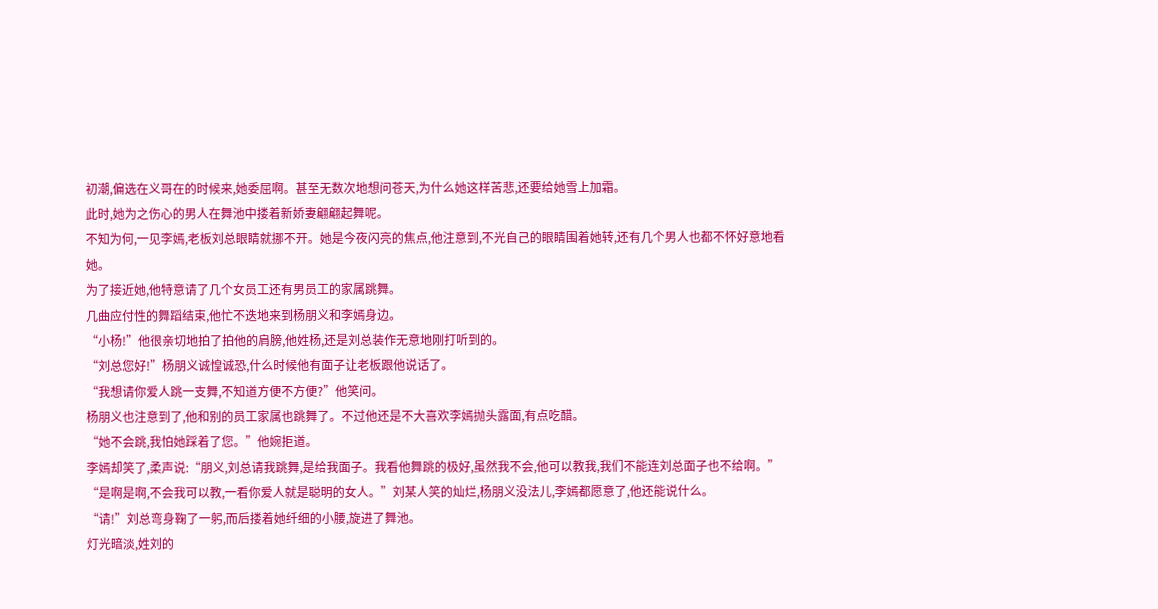初潮,偏选在义哥在的时候来,她委屈啊。甚至无数次地想问苍天,为什么她这样苦悲,还要给她雪上加霜。
此时,她为之伤心的男人在舞池中搂着新娇妻翩翩起舞呢。
不知为何,一见李嫣,老板刘总眼睛就挪不开。她是今夜闪亮的焦点,他注意到,不光自己的眼睛围着她转,还有几个男人也都不怀好意地看她。
为了接近她,他特意请了几个女员工还有男员工的家属跳舞。
几曲应付性的舞蹈结束,他忙不迭地来到杨朋义和李嫣身边。
“小杨!”他很亲切地拍了拍他的肩膀,他姓杨,还是刘总装作无意地刚打听到的。
“刘总您好!”杨朋义诚惶诚恐,什么时候他有面子让老板跟他说话了。
“我想请你爱人跳一支舞,不知道方便不方便?”他笑问。
杨朋义也注意到了,他和别的员工家属也跳舞了。不过他还是不大喜欢李嫣抛头露面,有点吃醋。
“她不会跳,我怕她踩着了您。”他婉拒道。
李嫣却笑了,柔声说:“朋义,刘总请我跳舞,是给我面子。我看他舞跳的极好,虽然我不会,他可以教我,我们不能连刘总面子也不给啊。”
“是啊是啊,不会我可以教,一看你爱人就是聪明的女人。”刘某人笑的灿烂,杨朋义没法儿,李嫣都愿意了,他还能说什么。
“请!”刘总弯身鞠了一躬,而后搂着她纤细的小腰,旋进了舞池。
灯光暗淡,姓刘的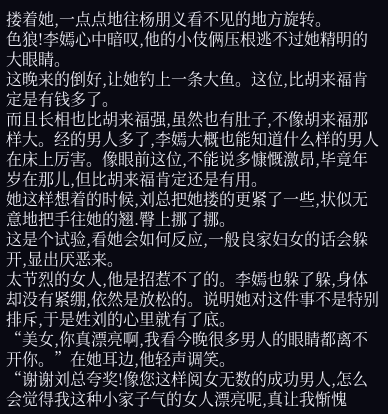搂着她,一点点地往杨朋义看不见的地方旋转。
色狼!李嫣心中暗叹,他的小伎俩压根逃不过她精明的大眼睛。
这晚来的倒好,让她钓上一条大鱼。这位,比胡来福肯定是有钱多了。
而且长相也比胡来福强,虽然也有肚子,不像胡来福那样大。经的男人多了,李嫣大概也能知道什么样的男人在床上厉害。像眼前这位,不能说多慷慨激昂,毕竟年岁在那儿,但比胡来福肯定还是有用。
她这样想着的时候,刘总把她搂的更紧了一些,状似无意地把手往她的翘.臀上挪了挪。
这是个试验,看她会如何反应,一般良家妇女的话会躲开,显出厌恶来。
太节烈的女人,他是招惹不了的。李嫣也躲了躲,身体却没有紧绷,依然是放松的。说明她对这件事不是特别排斥,于是姓刘的心里就有了底。
“美女,你真漂亮啊,我看今晚很多男人的眼睛都离不开你。”在她耳边,他轻声调笑。
“谢谢刘总夸奖!像您这样阅女无数的成功男人,怎么会觉得我这种小家子气的女人漂亮呢,真让我惭愧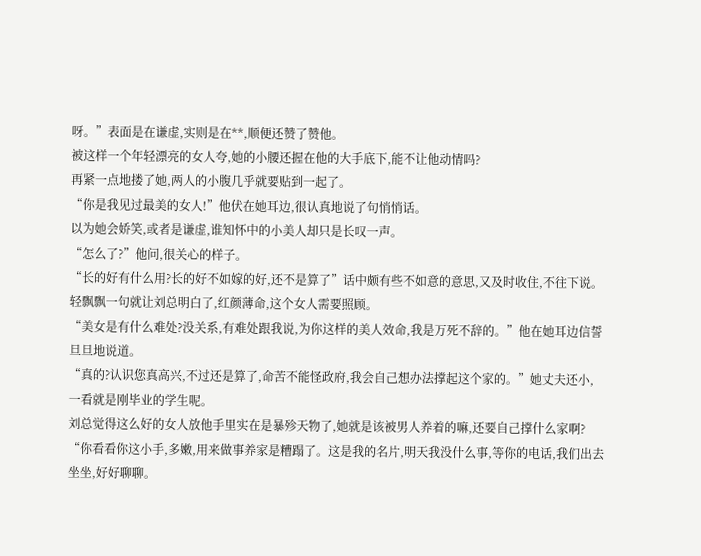呀。”表面是在谦虚,实则是在**,顺便还赞了赞他。
被这样一个年轻漂亮的女人夸,她的小腰还握在他的大手底下,能不让他动情吗?
再紧一点地搂了她,两人的小腹几乎就要贴到一起了。
“你是我见过最美的女人!”他伏在她耳边,很认真地说了句悄悄话。
以为她会娇笑,或者是谦虚,谁知怀中的小美人却只是长叹一声。
“怎么了?”他问,很关心的样子。
“长的好有什么用?长的好不如嫁的好,还不是算了”话中颇有些不如意的意思,又及时收住,不往下说。
轻飘飘一句就让刘总明白了,红颜薄命,这个女人需要照顾。
“美女是有什么难处?没关系,有难处跟我说,为你这样的美人效命,我是万死不辞的。”他在她耳边信誓旦旦地说道。
“真的?认识您真高兴,不过还是算了,命苦不能怪政府,我会自己想办法撑起这个家的。”她丈夫还小,一看就是刚毕业的学生呢。
刘总觉得这么好的女人放他手里实在是暴殄天物了,她就是该被男人养着的嘛,还要自己撑什么家啊?
“你看看你这小手,多嫩,用来做事养家是糟蹋了。这是我的名片,明天我没什么事,等你的电话,我们出去坐坐,好好聊聊。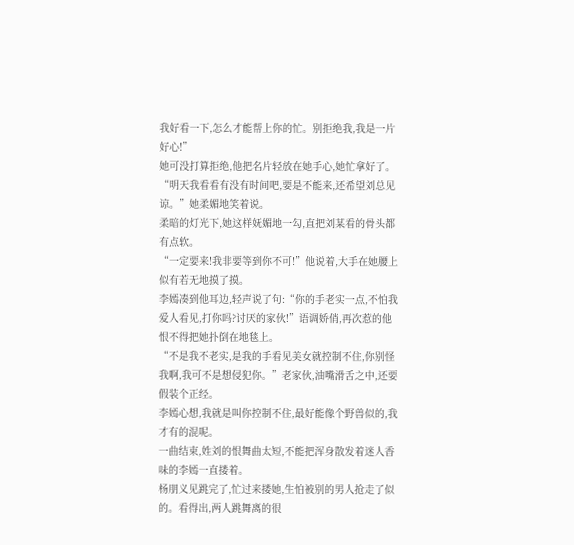我好看一下,怎么才能帮上你的忙。别拒绝我,我是一片好心!”
她可没打算拒绝,他把名片轻放在她手心,她忙拿好了。
“明天我看看有没有时间吧,要是不能来,还希望刘总见谅。”她柔媚地笑着说。
柔暗的灯光下,她这样妩媚地一勾,直把刘某看的骨头都有点软。
“一定要来!我非要等到你不可!”他说着,大手在她腰上似有若无地摸了摸。
李嫣凑到他耳边,轻声说了句:“你的手老实一点,不怕我爱人看见,打你吗?讨厌的家伙!”语调娇俏,再次惹的他恨不得把她扑倒在地毯上。
“不是我不老实,是我的手看见美女就控制不住,你别怪我啊,我可不是想侵犯你。”老家伙,油嘴滑舌之中,还要假装个正经。
李嫣心想,我就是叫你控制不住,最好能像个野兽似的,我才有的混呢。
一曲结束,姓刘的恨舞曲太短,不能把浑身散发着迷人香味的李嫣一直搂着。
杨朋义见跳完了,忙过来搂她,生怕被别的男人抢走了似的。看得出,两人跳舞离的很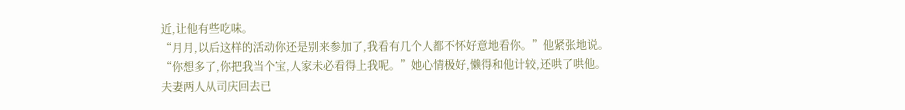近,让他有些吃味。
“月月,以后这样的活动你还是别来参加了,我看有几个人都不怀好意地看你。”他紧张地说。
“你想多了,你把我当个宝,人家未必看得上我呢。”她心情极好,懒得和他计较,还哄了哄他。
夫妻两人从司庆回去已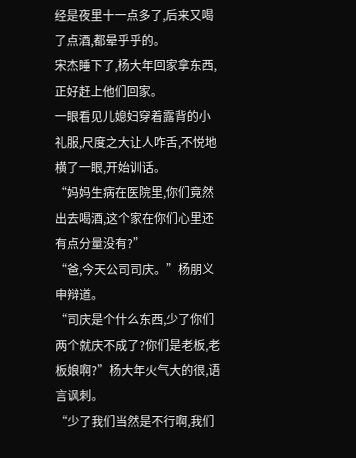经是夜里十一点多了,后来又喝了点酒,都晕乎乎的。
宋杰睡下了,杨大年回家拿东西,正好赶上他们回家。
一眼看见儿媳妇穿着露背的小礼服,尺度之大让人咋舌,不悦地横了一眼,开始训话。
“妈妈生病在医院里,你们竟然出去喝酒,这个家在你们心里还有点分量没有?”
“爸,今天公司司庆。”杨朋义申辩道。
“司庆是个什么东西,少了你们两个就庆不成了?你们是老板,老板娘啊?”杨大年火气大的很,语言讽刺。
“少了我们当然是不行啊,我们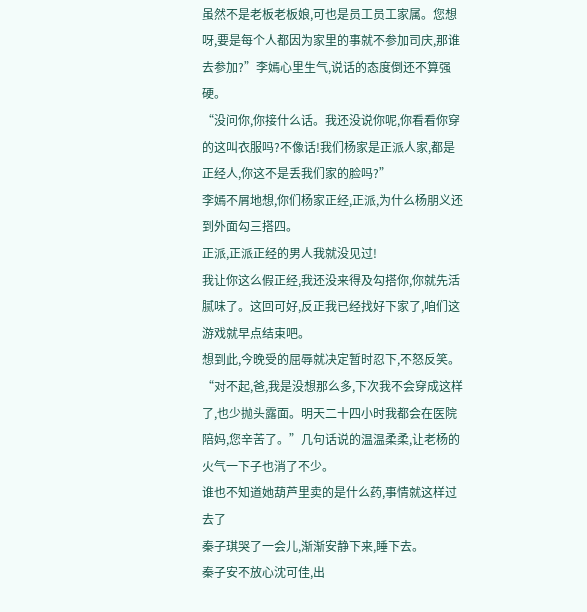虽然不是老板老板娘,可也是员工员工家属。您想呀,要是每个人都因为家里的事就不参加司庆,那谁去参加?”李嫣心里生气,说话的态度倒还不算强硬。
“没问你,你接什么话。我还没说你呢,你看看你穿的这叫衣服吗?不像话!我们杨家是正派人家,都是正经人,你这不是丢我们家的脸吗?”
李嫣不屑地想,你们杨家正经,正派,为什么杨朋义还到外面勾三搭四。
正派,正派正经的男人我就没见过!
我让你这么假正经,我还没来得及勾搭你,你就先活腻味了。这回可好,反正我已经找好下家了,咱们这游戏就早点结束吧。
想到此,今晚受的屈辱就决定暂时忍下,不怒反笑。
“对不起,爸,我是没想那么多,下次我不会穿成这样了,也少抛头露面。明天二十四小时我都会在医院陪妈,您辛苦了。”几句话说的温温柔柔,让老杨的火气一下子也消了不少。
谁也不知道她葫芦里卖的是什么药,事情就这样过去了
秦子琪哭了一会儿,渐渐安静下来,睡下去。
秦子安不放心沈可佳,出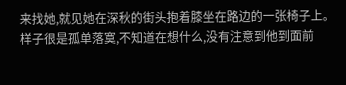来找她,就见她在深秋的街头抱着膝坐在路边的一张椅子上。
样子很是孤单落寞,不知道在想什么,没有注意到他到面前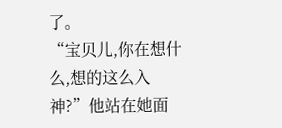了。
“宝贝儿,你在想什么,想的这么入神?”他站在她面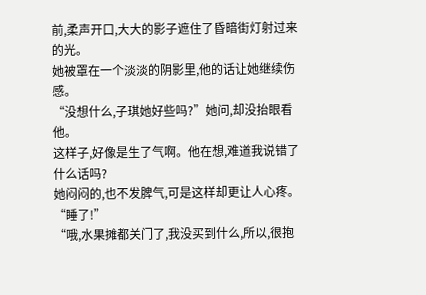前,柔声开口,大大的影子遮住了昏暗街灯射过来的光。
她被罩在一个淡淡的阴影里,他的话让她继续伤感。
“没想什么,子琪她好些吗?”她问,却没抬眼看他。
这样子,好像是生了气啊。他在想,难道我说错了什么话吗?
她闷闷的,也不发脾气,可是这样却更让人心疼。
“睡了!”
“哦,水果摊都关门了,我没买到什么,所以,很抱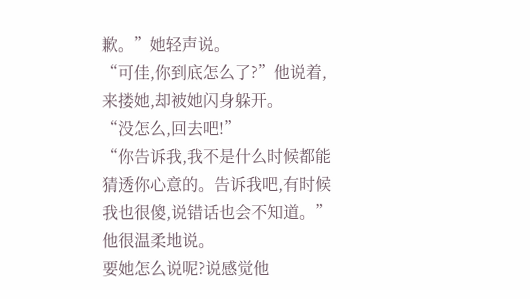歉。”她轻声说。
“可佳,你到底怎么了?”他说着,来搂她,却被她闪身躲开。
“没怎么,回去吧!”
“你告诉我,我不是什么时候都能猜透你心意的。告诉我吧,有时候我也很傻,说错话也会不知道。”他很温柔地说。
要她怎么说呢?说感觉他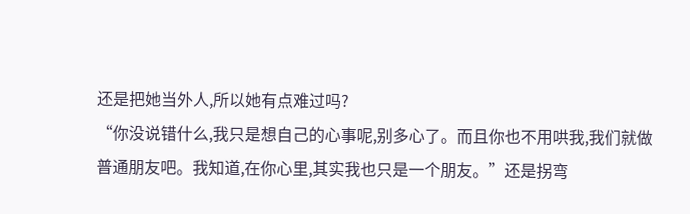还是把她当外人,所以她有点难过吗?
“你没说错什么,我只是想自己的心事呢,别多心了。而且你也不用哄我,我们就做普通朋友吧。我知道,在你心里,其实我也只是一个朋友。”还是拐弯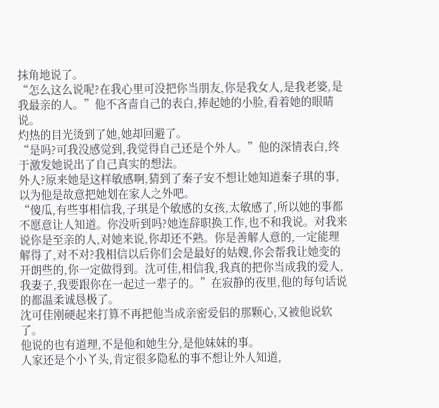抹角地说了。
“怎么这么说呢?在我心里可没把你当朋友,你是我女人,是我老婆,是我最亲的人。”他不吝啬自己的表白,捧起她的小脸,看着她的眼睛说。
灼热的目光烫到了她,她却回避了。
“是吗?可我没感觉到,我觉得自己还是个外人。”他的深情表白,终于激发她说出了自己真实的想法。
外人?原来她是这样敏感啊,猜到了秦子安不想让她知道秦子琪的事,以为他是故意把她划在家人之外吧。
“傻瓜,有些事相信我,子琪是个敏感的女孩,太敏感了,所以她的事都不愿意让人知道。你没听到吗?她连辞职换工作,也不和我说。对我来说你是至亲的人,对她来说,你却还不熟。你是善解人意的,一定能理解得了,对不对?我相信以后你们会是最好的姑嫂,你会帮我让她变的开朗些的,你一定做得到。沈可佳,相信我,我真的把你当成我的爱人,我妻子,我要跟你在一起过一辈子的。”在寂静的夜里,他的每句话说的都温柔诚恳极了。
沈可佳刚硬起来打算不再把他当成亲密爱侣的那颗心,又被他说软了。
他说的也有道理,不是他和她生分,是他妹妹的事。
人家还是个小丫头,肯定很多隐私的事不想让外人知道,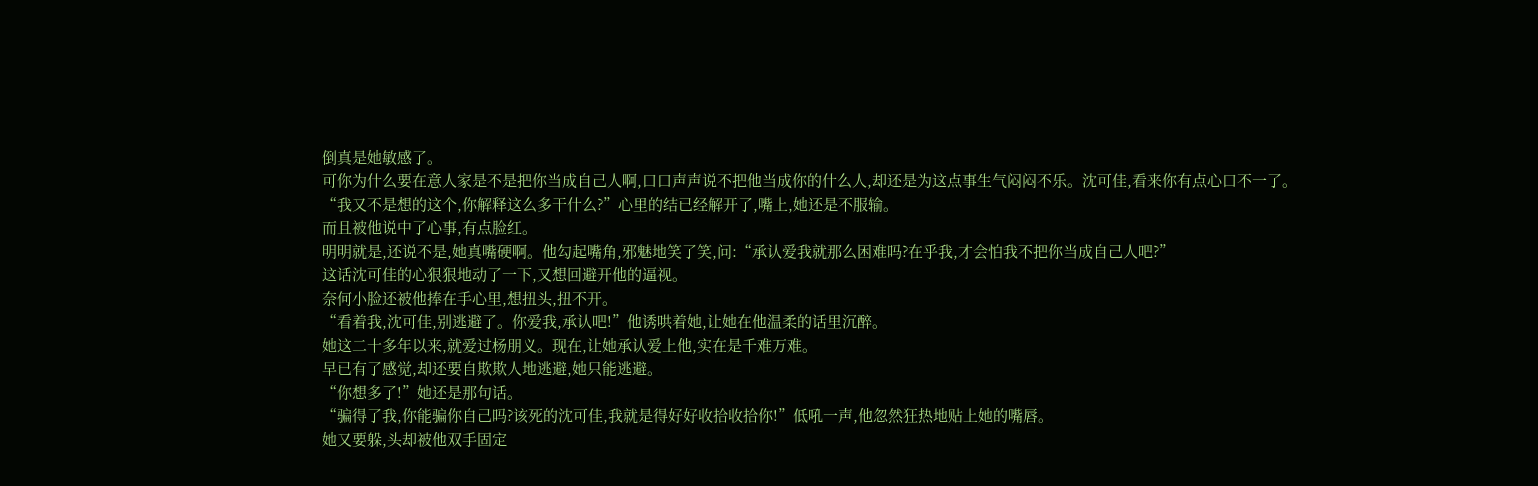倒真是她敏感了。
可你为什么要在意人家是不是把你当成自己人啊,口口声声说不把他当成你的什么人,却还是为这点事生气闷闷不乐。沈可佳,看来你有点心口不一了。
“我又不是想的这个,你解释这么多干什么?”心里的结已经解开了,嘴上,她还是不服输。
而且被他说中了心事,有点脸红。
明明就是,还说不是,她真嘴硬啊。他勾起嘴角,邪魅地笑了笑,问:“承认爱我就那么困难吗?在乎我,才会怕我不把你当成自己人吧?”
这话沈可佳的心狠狠地动了一下,又想回避开他的逼视。
奈何小脸还被他捧在手心里,想扭头,扭不开。
“看着我,沈可佳,别逃避了。你爱我,承认吧!”他诱哄着她,让她在他温柔的话里沉醉。
她这二十多年以来,就爱过杨朋义。现在,让她承认爱上他,实在是千难万难。
早已有了感觉,却还要自欺欺人地逃避,她只能逃避。
“你想多了!”她还是那句话。
“骗得了我,你能骗你自己吗?该死的沈可佳,我就是得好好收拾收拾你!”低吼一声,他忽然狂热地贴上她的嘴唇。
她又要躲,头却被他双手固定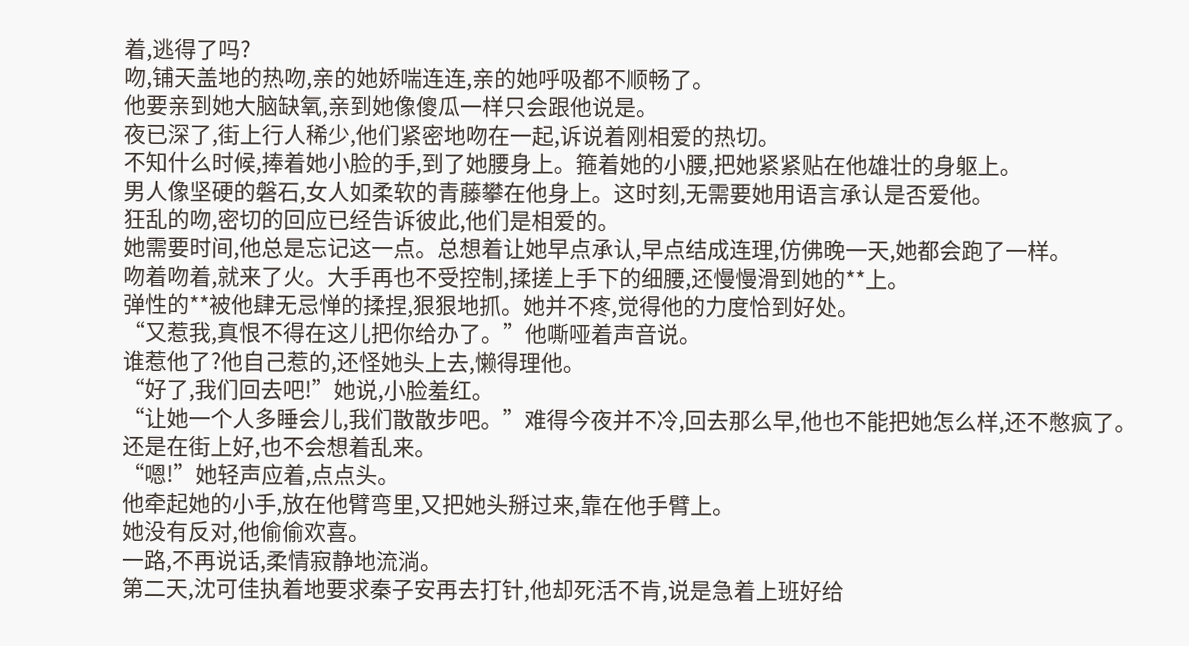着,逃得了吗?
吻,铺天盖地的热吻,亲的她娇喘连连,亲的她呼吸都不顺畅了。
他要亲到她大脑缺氧,亲到她像傻瓜一样只会跟他说是。
夜已深了,街上行人稀少,他们紧密地吻在一起,诉说着刚相爱的热切。
不知什么时候,捧着她小脸的手,到了她腰身上。箍着她的小腰,把她紧紧贴在他雄壮的身躯上。
男人像坚硬的磐石,女人如柔软的青藤攀在他身上。这时刻,无需要她用语言承认是否爱他。
狂乱的吻,密切的回应已经告诉彼此,他们是相爱的。
她需要时间,他总是忘记这一点。总想着让她早点承认,早点结成连理,仿佛晚一天,她都会跑了一样。
吻着吻着,就来了火。大手再也不受控制,揉搓上手下的细腰,还慢慢滑到她的**上。
弹性的**被他肆无忌惮的揉捏,狠狠地抓。她并不疼,觉得他的力度恰到好处。
“又惹我,真恨不得在这儿把你给办了。”他嘶哑着声音说。
谁惹他了?他自己惹的,还怪她头上去,懒得理他。
“好了,我们回去吧!”她说,小脸羞红。
“让她一个人多睡会儿,我们散散步吧。”难得今夜并不冷,回去那么早,他也不能把她怎么样,还不憋疯了。
还是在街上好,也不会想着乱来。
“嗯!”她轻声应着,点点头。
他牵起她的小手,放在他臂弯里,又把她头掰过来,靠在他手臂上。
她没有反对,他偷偷欢喜。
一路,不再说话,柔情寂静地流淌。
第二天,沈可佳执着地要求秦子安再去打针,他却死活不肯,说是急着上班好给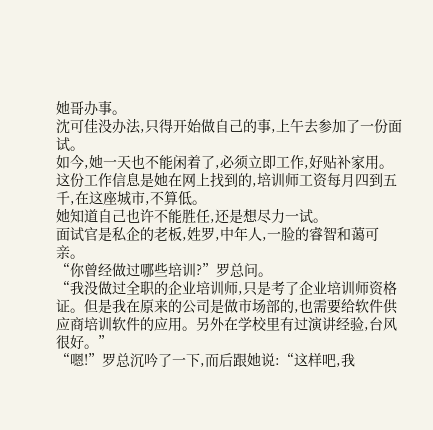她哥办事。
沈可佳没办法,只得开始做自己的事,上午去参加了一份面试。
如今,她一天也不能闲着了,必须立即工作,好贴补家用。
这份工作信息是她在网上找到的,培训师工资每月四到五千,在这座城市,不算低。
她知道自己也许不能胜任,还是想尽力一试。
面试官是私企的老板,姓罗,中年人,一脸的睿智和蔼可亲。
“你曾经做过哪些培训?”罗总问。
“我没做过全职的企业培训师,只是考了企业培训师资格证。但是我在原来的公司是做市场部的,也需要给软件供应商培训软件的应用。另外在学校里有过演讲经验,台风很好。”
“嗯!”罗总沉吟了一下,而后跟她说:“这样吧,我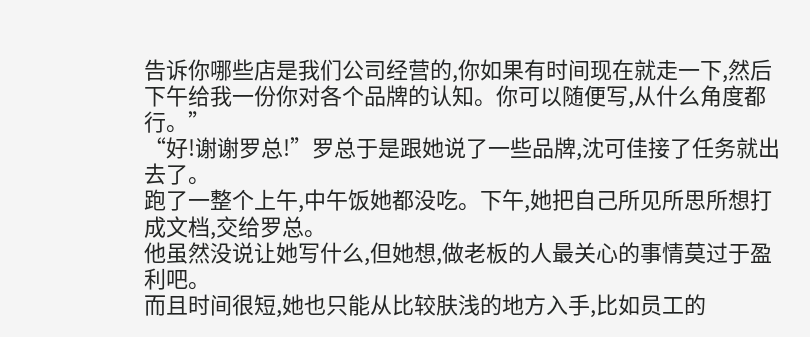告诉你哪些店是我们公司经营的,你如果有时间现在就走一下,然后下午给我一份你对各个品牌的认知。你可以随便写,从什么角度都行。”
“好!谢谢罗总!”罗总于是跟她说了一些品牌,沈可佳接了任务就出去了。
跑了一整个上午,中午饭她都没吃。下午,她把自己所见所思所想打成文档,交给罗总。
他虽然没说让她写什么,但她想,做老板的人最关心的事情莫过于盈利吧。
而且时间很短,她也只能从比较肤浅的地方入手,比如员工的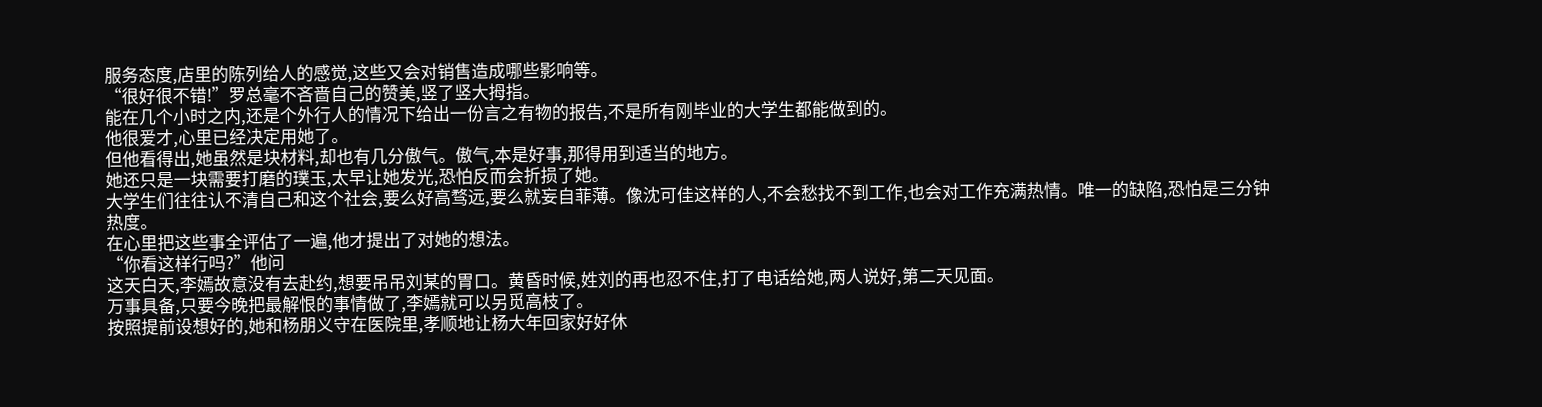服务态度,店里的陈列给人的感觉,这些又会对销售造成哪些影响等。
“很好很不错!”罗总毫不吝啬自己的赞美,竖了竖大拇指。
能在几个小时之内,还是个外行人的情况下给出一份言之有物的报告,不是所有刚毕业的大学生都能做到的。
他很爱才,心里已经决定用她了。
但他看得出,她虽然是块材料,却也有几分傲气。傲气,本是好事,那得用到适当的地方。
她还只是一块需要打磨的璞玉,太早让她发光,恐怕反而会折损了她。
大学生们往往认不清自己和这个社会,要么好高骛远,要么就妄自菲薄。像沈可佳这样的人,不会愁找不到工作,也会对工作充满热情。唯一的缺陷,恐怕是三分钟热度。
在心里把这些事全评估了一遍,他才提出了对她的想法。
“你看这样行吗?”他问
这天白天,李嫣故意没有去赴约,想要吊吊刘某的胃口。黄昏时候,姓刘的再也忍不住,打了电话给她,两人说好,第二天见面。
万事具备,只要今晚把最解恨的事情做了,李嫣就可以另觅高枝了。
按照提前设想好的,她和杨朋义守在医院里,孝顺地让杨大年回家好好休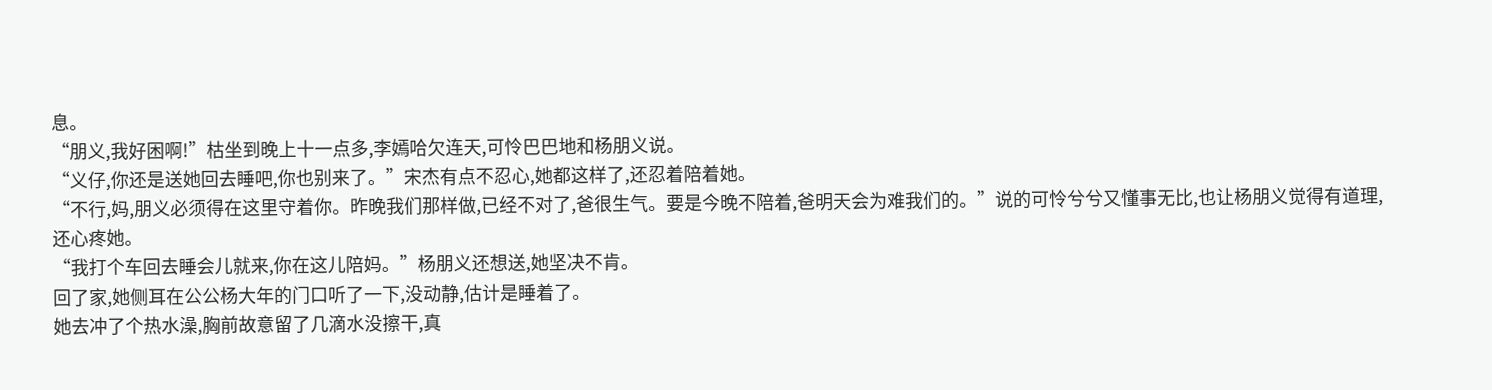息。
“朋义,我好困啊!”枯坐到晚上十一点多,李嫣哈欠连天,可怜巴巴地和杨朋义说。
“义仔,你还是送她回去睡吧,你也别来了。”宋杰有点不忍心,她都这样了,还忍着陪着她。
“不行,妈,朋义必须得在这里守着你。昨晚我们那样做,已经不对了,爸很生气。要是今晚不陪着,爸明天会为难我们的。”说的可怜兮兮又懂事无比,也让杨朋义觉得有道理,还心疼她。
“我打个车回去睡会儿就来,你在这儿陪妈。”杨朋义还想送,她坚决不肯。
回了家,她侧耳在公公杨大年的门口听了一下,没动静,估计是睡着了。
她去冲了个热水澡,胸前故意留了几滴水没擦干,真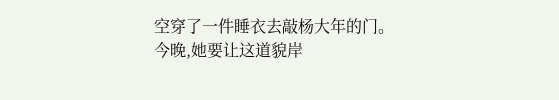空穿了一件睡衣去敲杨大年的门。
今晚,她要让这道貌岸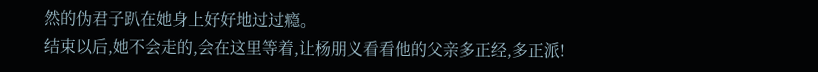然的伪君子趴在她身上好好地过过瘾。
结束以后,她不会走的,会在这里等着,让杨朋义看看他的父亲多正经,多正派!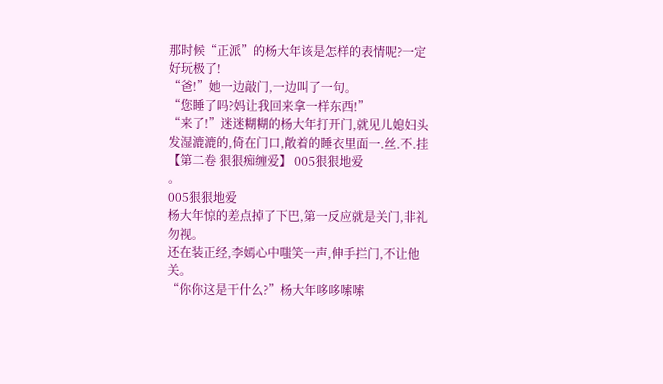那时候“正派”的杨大年该是怎样的表情呢?一定好玩极了!
“爸!”她一边敲门,一边叫了一句。
“您睡了吗?妈让我回来拿一样东西!”
“来了!”迷迷糊糊的杨大年打开门,就见儿媳妇头发湿漉漉的,倚在门口,敞着的睡衣里面一.丝.不.挂
【第二卷 狠狠痴缠爱】 005狠狠地爱
。
005狠狠地爱
杨大年惊的差点掉了下巴,第一反应就是关门,非礼勿视。
还在装正经,李嫣心中嗤笑一声,伸手拦门,不让他关。
“你你这是干什么?”杨大年哆哆嗦嗦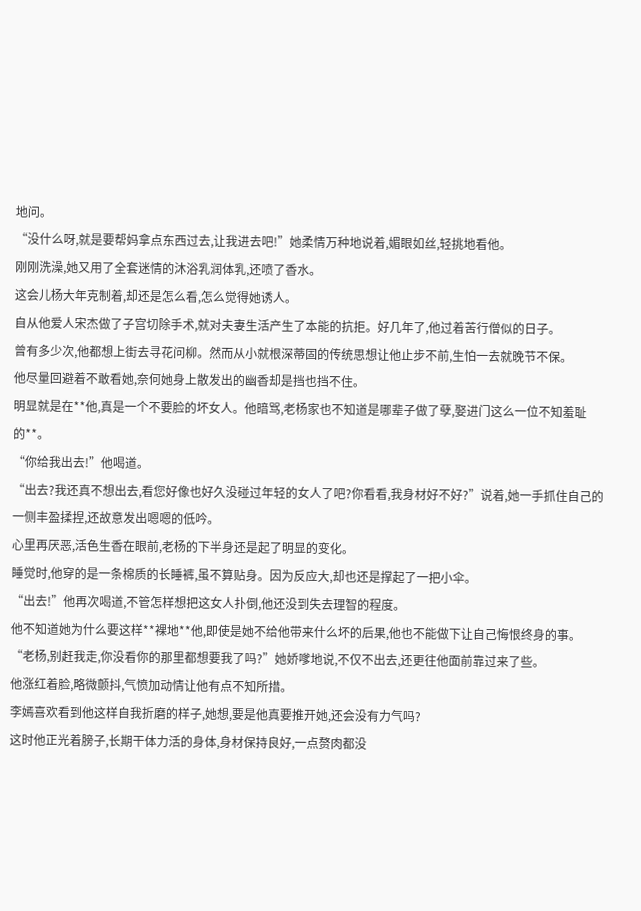地问。
“没什么呀,就是要帮妈拿点东西过去,让我进去吧!”她柔情万种地说着,媚眼如丝,轻挑地看他。
刚刚洗澡,她又用了全套迷情的沐浴乳润体乳,还喷了香水。
这会儿杨大年克制着,却还是怎么看,怎么觉得她诱人。
自从他爱人宋杰做了子宫切除手术,就对夫妻生活产生了本能的抗拒。好几年了,他过着苦行僧似的日子。
曾有多少次,他都想上街去寻花问柳。然而从小就根深蒂固的传统思想让他止步不前,生怕一去就晚节不保。
他尽量回避着不敢看她,奈何她身上散发出的幽香却是挡也挡不住。
明显就是在**他,真是一个不要脸的坏女人。他暗骂,老杨家也不知道是哪辈子做了孽,娶进门这么一位不知羞耻的**。
“你给我出去!”他喝道。
“出去?我还真不想出去,看您好像也好久没碰过年轻的女人了吧?你看看,我身材好不好?”说着,她一手抓住自己的一侧丰盈揉捏,还故意发出嗯嗯的低吟。
心里再厌恶,活色生香在眼前,老杨的下半身还是起了明显的变化。
睡觉时,他穿的是一条棉质的长睡裤,虽不算贴身。因为反应大,却也还是撑起了一把小伞。
“出去!”他再次喝道,不管怎样想把这女人扑倒,他还没到失去理智的程度。
他不知道她为什么要这样**裸地**他,即使是她不给他带来什么坏的后果,他也不能做下让自己悔恨终身的事。
“老杨,别赶我走,你没看你的那里都想要我了吗?”她娇嗲地说,不仅不出去,还更往他面前靠过来了些。
他涨红着脸,略微颤抖,气愤加动情让他有点不知所措。
李嫣喜欢看到他这样自我折磨的样子,她想,要是他真要推开她,还会没有力气吗?
这时他正光着膀子,长期干体力活的身体,身材保持良好,一点赘肉都没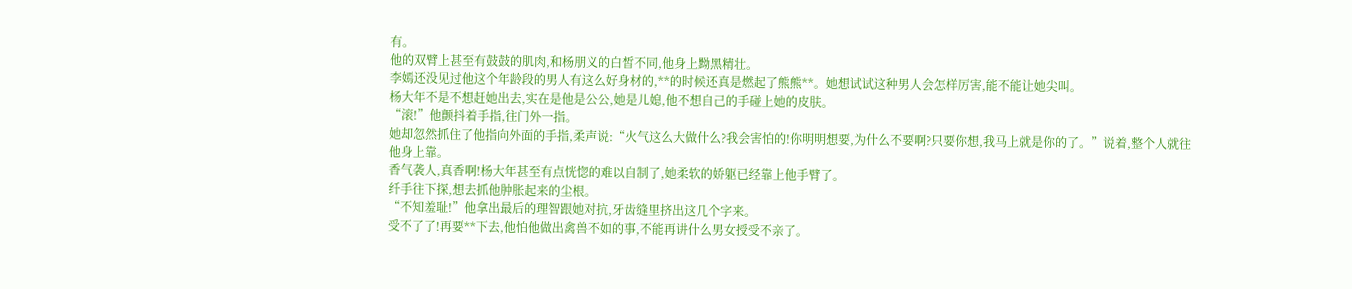有。
他的双臂上甚至有鼓鼓的肌肉,和杨朋义的白皙不同,他身上黝黑精壮。
李嫣还没见过他这个年龄段的男人有这么好身材的,**的时候还真是燃起了熊熊**。她想试试这种男人会怎样厉害,能不能让她尖叫。
杨大年不是不想赶她出去,实在是他是公公,她是儿媳,他不想自己的手碰上她的皮肤。
“滚!”他颤抖着手指,往门外一指。
她却忽然抓住了他指向外面的手指,柔声说:“火气这么大做什么?我会害怕的!你明明想要,为什么不要啊?只要你想,我马上就是你的了。”说着,整个人就往他身上靠。
香气袭人,真香啊!杨大年甚至有点恍惚的难以自制了,她柔软的娇躯已经靠上他手臂了。
纤手往下探,想去抓他肿胀起来的尘根。
“不知羞耻!”他拿出最后的理智跟她对抗,牙齿缝里挤出这几个字来。
受不了了!再要**下去,他怕他做出禽兽不如的事,不能再讲什么男女授受不亲了。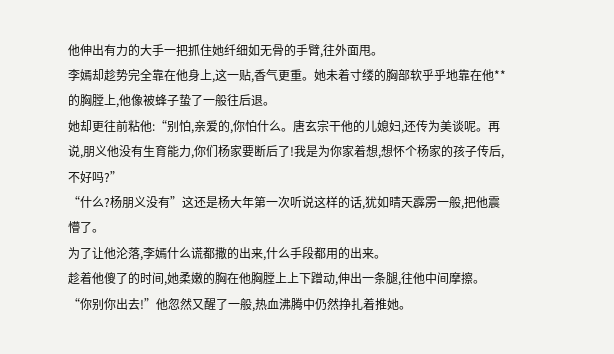他伸出有力的大手一把抓住她纤细如无骨的手臂,往外面甩。
李嫣却趁势完全靠在他身上,这一贴,香气更重。她未着寸缕的胸部软乎乎地靠在他**的胸膛上,他像被蜂子蛰了一般往后退。
她却更往前粘他:“别怕,亲爱的,你怕什么。唐玄宗干他的儿媳妇,还传为美谈呢。再说,朋义他没有生育能力,你们杨家要断后了!我是为你家着想,想怀个杨家的孩子传后,不好吗?”
“什么?杨朋义没有”这还是杨大年第一次听说这样的话,犹如晴天霹雳一般,把他震懵了。
为了让他沦落,李嫣什么谎都撒的出来,什么手段都用的出来。
趁着他傻了的时间,她柔嫩的胸在他胸膛上上下蹭动,伸出一条腿,往他中间摩擦。
“你别你出去!”他忽然又醒了一般,热血沸腾中仍然挣扎着推她。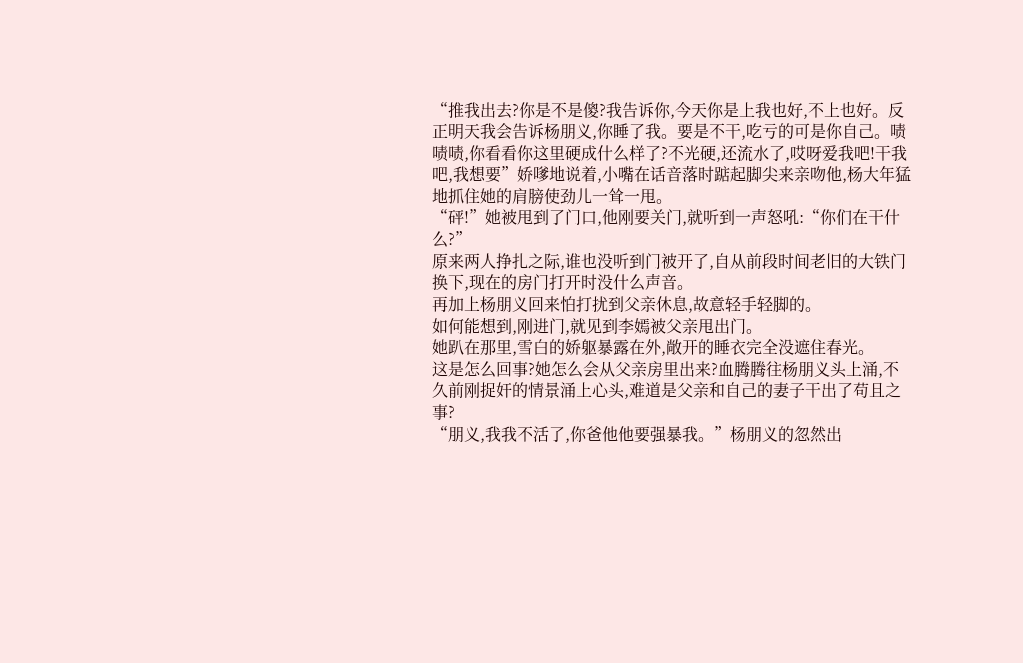“推我出去?你是不是傻?我告诉你,今天你是上我也好,不上也好。反正明天我会告诉杨朋义,你睡了我。要是不干,吃亏的可是你自己。啧啧啧,你看看你这里硬成什么样了?不光硬,还流水了,哎呀爱我吧!干我吧,我想要”娇嗲地说着,小嘴在话音落时踮起脚尖来亲吻他,杨大年猛地抓住她的肩膀使劲儿一耸一甩。
“砰!”她被甩到了门口,他刚要关门,就听到一声怒吼:“你们在干什么?”
原来两人挣扎之际,谁也没听到门被开了,自从前段时间老旧的大铁门换下,现在的房门打开时没什么声音。
再加上杨朋义回来怕打扰到父亲休息,故意轻手轻脚的。
如何能想到,刚进门,就见到李嫣被父亲甩出门。
她趴在那里,雪白的娇躯暴露在外,敞开的睡衣完全没遮住春光。
这是怎么回事?她怎么会从父亲房里出来?血腾腾往杨朋义头上涌,不久前刚捉奸的情景涌上心头,难道是父亲和自己的妻子干出了苟且之事?
“朋义,我我不活了,你爸他他要强暴我。”杨朋义的忽然出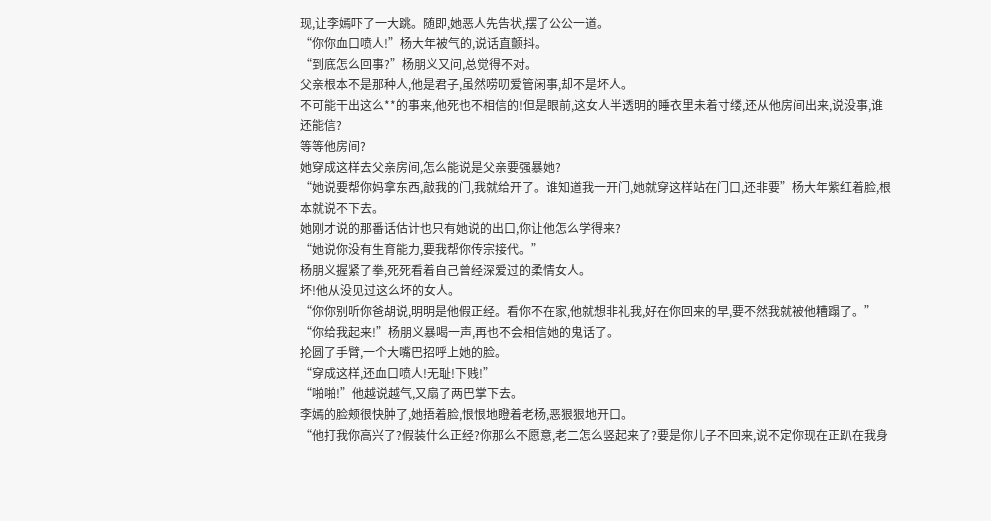现,让李嫣吓了一大跳。随即,她恶人先告状,摆了公公一道。
“你你血口喷人!”杨大年被气的,说话直颤抖。
“到底怎么回事?”杨朋义又问,总觉得不对。
父亲根本不是那种人,他是君子,虽然唠叨爱管闲事,却不是坏人。
不可能干出这么**的事来,他死也不相信的!但是眼前,这女人半透明的睡衣里未着寸缕,还从他房间出来,说没事,谁还能信?
等等他房间?
她穿成这样去父亲房间,怎么能说是父亲要强暴她?
“她说要帮你妈拿东西,敲我的门,我就给开了。谁知道我一开门,她就穿这样站在门口,还非要”杨大年紫红着脸,根本就说不下去。
她刚才说的那番话估计也只有她说的出口,你让他怎么学得来?
“她说你没有生育能力,要我帮你传宗接代。”
杨朋义握紧了拳,死死看着自己曾经深爱过的柔情女人。
坏!他从没见过这么坏的女人。
“你你别听你爸胡说,明明是他假正经。看你不在家,他就想非礼我,好在你回来的早,要不然我就被他糟蹋了。”
“你给我起来!”杨朋义暴喝一声,再也不会相信她的鬼话了。
抡圆了手臂,一个大嘴巴招呼上她的脸。
“穿成这样,还血口喷人!无耻!下贱!”
“啪啪!”他越说越气,又扇了两巴掌下去。
李嫣的脸颊很快肿了,她捂着脸,恨恨地瞪着老杨,恶狠狠地开口。
“他打我你高兴了?假装什么正经?你那么不愿意,老二怎么竖起来了?要是你儿子不回来,说不定你现在正趴在我身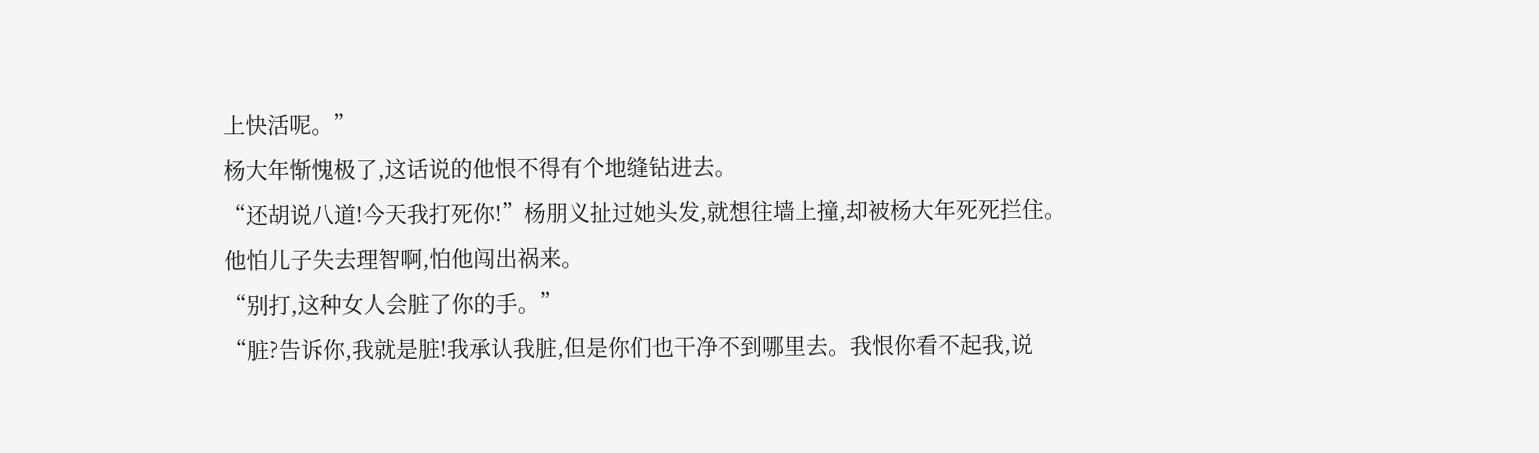上快活呢。”
杨大年惭愧极了,这话说的他恨不得有个地缝钻进去。
“还胡说八道!今天我打死你!”杨朋义扯过她头发,就想往墙上撞,却被杨大年死死拦住。
他怕儿子失去理智啊,怕他闯出祸来。
“别打,这种女人会脏了你的手。”
“脏?告诉你,我就是脏!我承认我脏,但是你们也干净不到哪里去。我恨你看不起我,说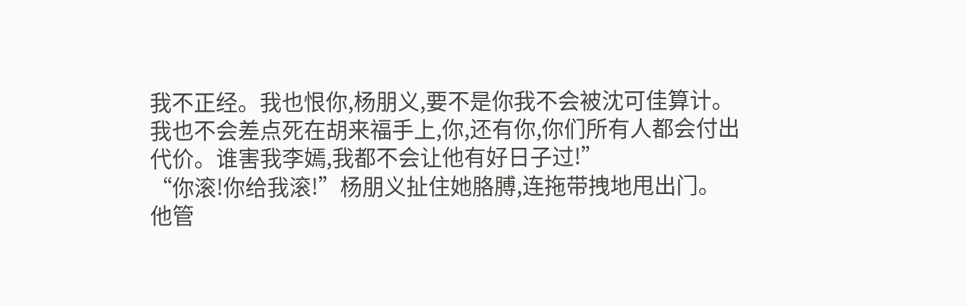我不正经。我也恨你,杨朋义,要不是你我不会被沈可佳算计。我也不会差点死在胡来福手上,你,还有你,你们所有人都会付出代价。谁害我李嫣,我都不会让他有好日子过!”
“你滚!你给我滚!”杨朋义扯住她胳膊,连拖带拽地甩出门。
他管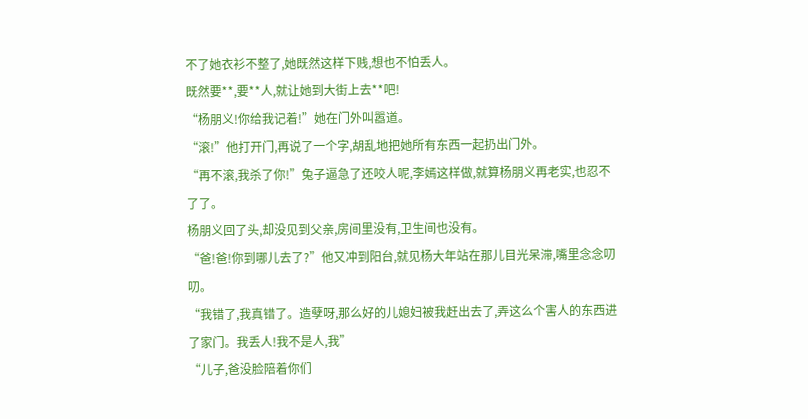不了她衣衫不整了,她既然这样下贱,想也不怕丢人。
既然要**,要**人,就让她到大街上去**吧!
“杨朋义!你给我记着!”她在门外叫嚣道。
“滚!”他打开门,再说了一个字,胡乱地把她所有东西一起扔出门外。
“再不滚,我杀了你!”兔子逼急了还咬人呢,李嫣这样做,就算杨朋义再老实,也忍不了了。
杨朋义回了头,却没见到父亲,房间里没有,卫生间也没有。
“爸!爸!你到哪儿去了?”他又冲到阳台,就见杨大年站在那儿目光呆滞,嘴里念念叨叨。
“我错了,我真错了。造孽呀,那么好的儿媳妇被我赶出去了,弄这么个害人的东西进了家门。我丢人!我不是人,我”
“儿子,爸没脸陪着你们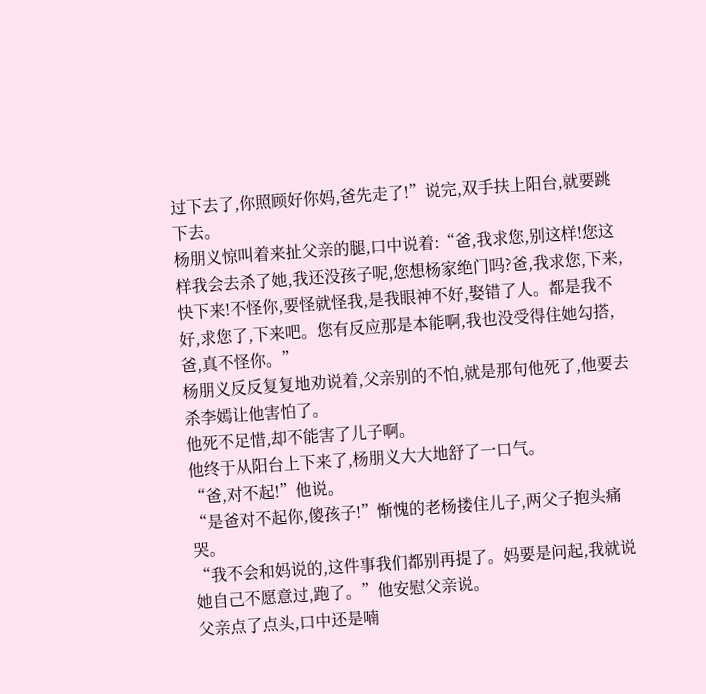过下去了,你照顾好你妈,爸先走了!”说完,双手扶上阳台,就要跳下去。
杨朋义惊叫着来扯父亲的腿,口中说着:“爸,我求您,别这样!您这样我会去杀了她,我还没孩子呢,您想杨家绝门吗?爸,我求您,下来,快下来!不怪你,要怪就怪我,是我眼神不好,娶错了人。都是我不好,求您了,下来吧。您有反应那是本能啊,我也没受得住她勾搭,爸,真不怪你。”
杨朋义反反复复地劝说着,父亲别的不怕,就是那句他死了,他要去杀李嫣让他害怕了。
他死不足惜,却不能害了儿子啊。
他终于从阳台上下来了,杨朋义大大地舒了一口气。
“爸,对不起!”他说。
“是爸对不起你,傻孩子!”惭愧的老杨搂住儿子,两父子抱头痛哭。
“我不会和妈说的,这件事我们都别再提了。妈要是问起,我就说她自己不愿意过,跑了。”他安慰父亲说。
父亲点了点头,口中还是喃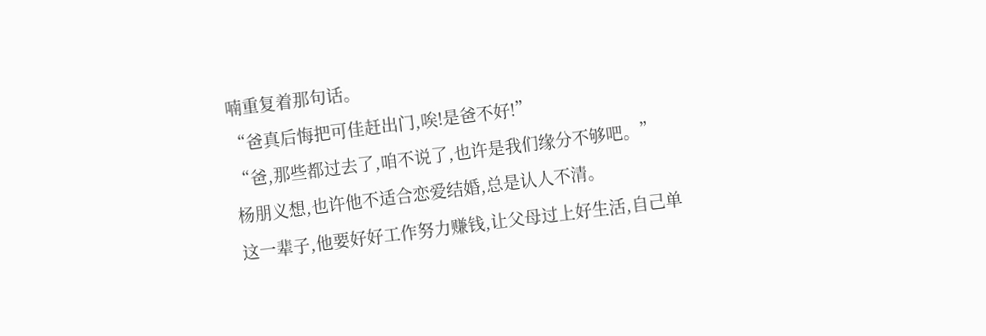喃重复着那句话。
“爸真后悔把可佳赶出门,唉!是爸不好!”
“爸,那些都过去了,咱不说了,也许是我们缘分不够吧。”
杨朋义想,也许他不适合恋爱结婚,总是认人不清。
这一辈子,他要好好工作努力赚钱,让父母过上好生活,自己单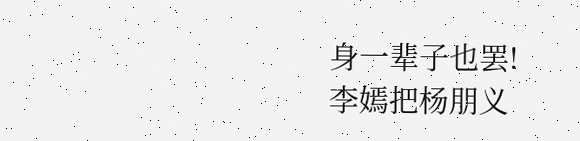身一辈子也罢!
李嫣把杨朋义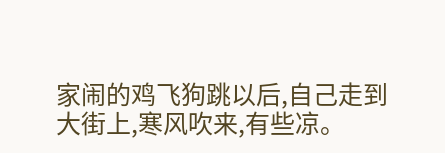家闹的鸡飞狗跳以后,自己走到大街上,寒风吹来,有些凉。